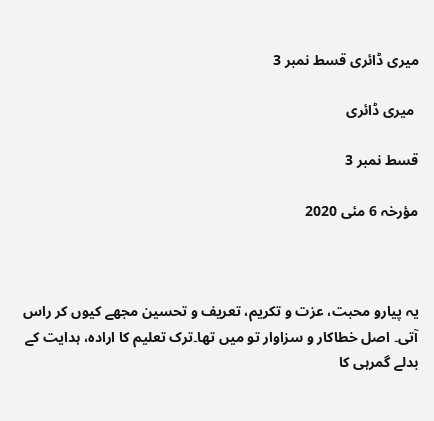میری ڈائری قسط نمبر 3

 میری ڈائری

قسط نمبر 3

مؤرخہ 6 مئی 2020



یہ پیارو محبت، عزت و تکریم، تعریف و تحسین مجھے کیوں کر راس آتی۔ اصل خطاکار و سزاوار تو میں تھا۔ترک تعلیم کا ارادہ، ہدایت کے بدلے گمرہی کا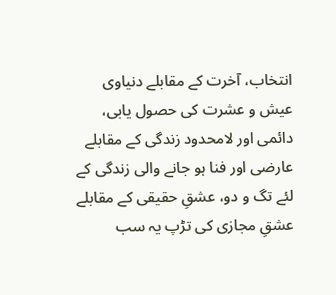انتخاب، آخرت کے مقابلے دنیاوی عیش و عشرت کی حصول یابی، دائمی اور لامحدود زندگی کے مقابلے عارضی اور فنا ہو جانے والی زندگی کے لئے تگ و دو، عشقِ حقیقی کے مقابلے عشقِ مجازی کی تڑپ یہ سب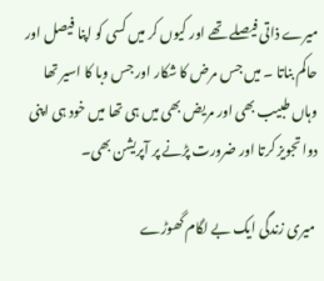میرے ذاتی فیصلے تھے اور کیوں کر میں کسی کو اپنا فیصل اور حاکم بناتا ۔ میں جس مرض کا شکار اور جس وبا کا اسیر تھا وہاں طبیب بھی اور مریض بھی میں ہی تھا میں خود ہی اپنی دوا تجویز کرتا اور ضرورت پڑنے پر آپریشن بھی۔

 میری زندگی ایک بے لگام گھوڑے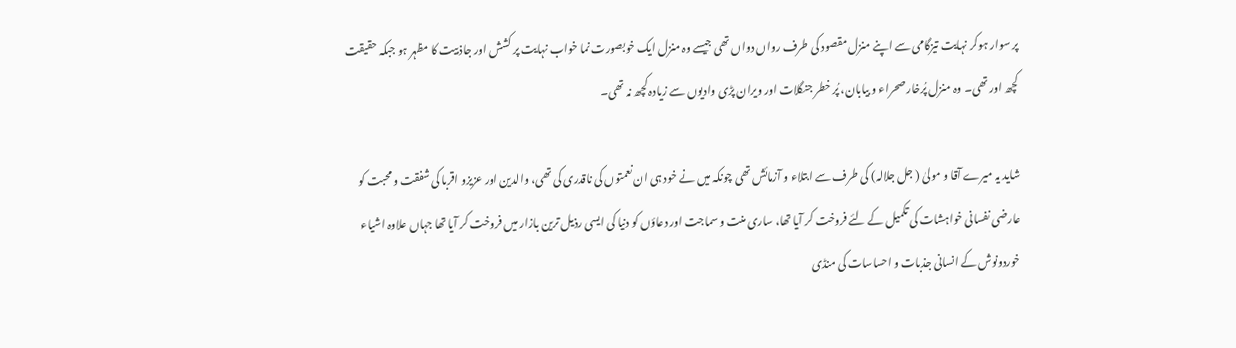پر سوار ہوکر نہایت تیزگامی سے اپنے منزل مقصود کی طرف رواں دواں تھی جیسے وہ منزل ایک خوبصورت نما خواب نہایت پر کشش اور جاذبیت کا مظہر ہو جبکہ حقیقت کچھ اور تھی۔ وہ منزل پُرخار صحراء و بیابان، پُر خطر جنگلات اور ویران پڑی وادیوں سے زیادہ کچھ نہ تھی۔

شاید یہ میرے آقا و مولیٰ ( جل جلالہ) کی طرف سے ابتلاء و آزمائش تھی چونکہ میں نے خود ہی ان نعمتوں کی ناقدری کی تھی، والدین اور عزیزو اقربا کی شفقت و محبت کو عارضی نفسانی خواہشات کی تکمیل کے لئے فروخت کر آیا تھا، ساری منت و سماجت اور دعاؤں کو دنیا کی ایسی رذیل ترین بازار میں فروخت کر آیا تھا جہاں علاوہ اشیاء خوردونوش کے انسانی جذبات و احساسات کی منڈی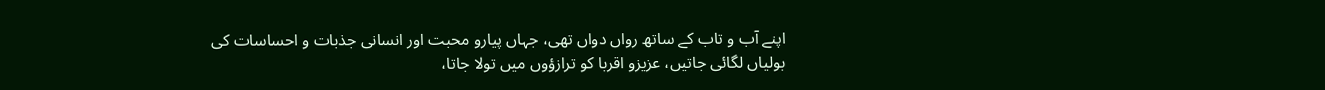اپنے آب و تاب کے ساتھ رواں دواں تھی، جہاں پیارو محبت اور انسانی جذبات و احساسات کی بولیاں لگائی جاتیں، عزیزو اقربا کو ترازؤوں میں تولا جاتا،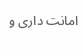امانت داری و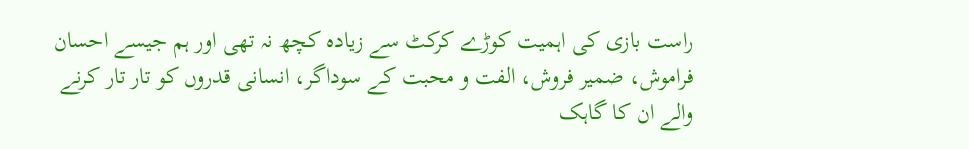راست بازی کی اہمیت کوڑے کرکٹ سے زیادہ کچھ نہ تھی اور ہم جیسے احسان فراموش، ضمیر فروش، الفت و محبت کے سوداگر، انسانی قدروں کو تار تار کرنے والے ان کا گاہک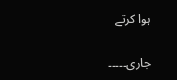ہوا کرتے

جاری۔۔۔۔۔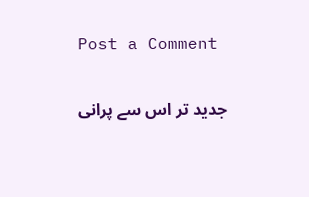Post a Comment

جدید تر اس سے پرانی